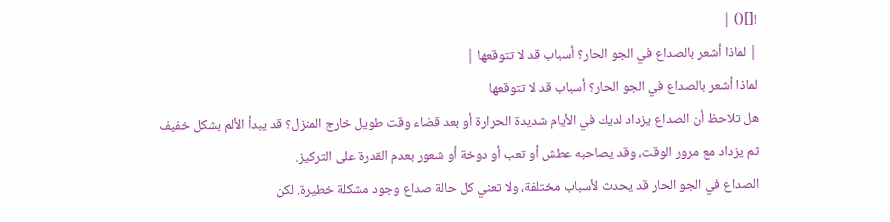![]() |
| لماذا أشعر بالصداع في الجو الحار؟ أسباب قد لا تتوقعها |
لماذا أشعر بالصداع في الجو الحار؟ أسباب قد لا تتوقعها
هل تلاحظ أن الصداع يزداد لديك في الأيام شديدة الحرارة أو بعد قضاء وقت طويل خارج المنزل؟ قد يبدأ الألم بشكل خفيف ثم يزداد مع مرور الوقت، وقد يصاحبه عطش أو تعب أو دوخة أو شعور بعدم القدرة على التركيز.
الصداع في الجو الحار قد يحدث لأسباب مختلفة، ولا تعني كل حالة صداع وجود مشكلة خطيرة. لكن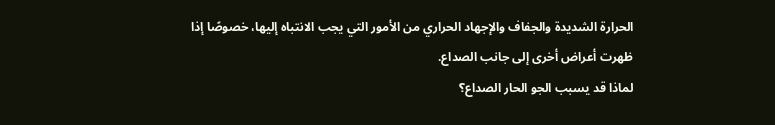الحرارة الشديدة والجفاف والإجهاد الحراري من الأمور التي يجب الانتباه إليها، خصوصًا إذا ظهرت أعراض أخرى إلى جانب الصداع.
لماذا قد يسبب الجو الحار الصداع؟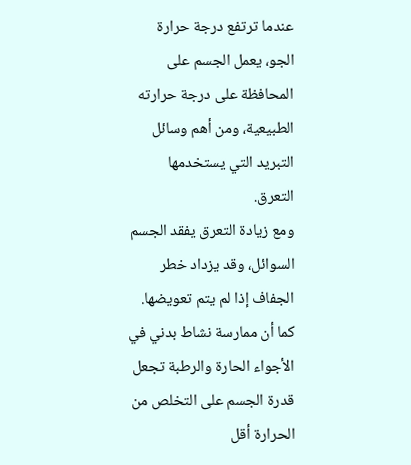عندما ترتفع درجة حرارة الجو، يعمل الجسم على المحافظة على درجة حرارته الطبيعية، ومن أهم وسائل التبريد التي يستخدمها التعرق.
ومع زيادة التعرق يفقد الجسم السوائل، وقد يزداد خطر الجفاف إذا لم يتم تعويضها. كما أن ممارسة نشاط بدني في الأجواء الحارة والرطبة تجعل قدرة الجسم على التخلص من الحرارة أقل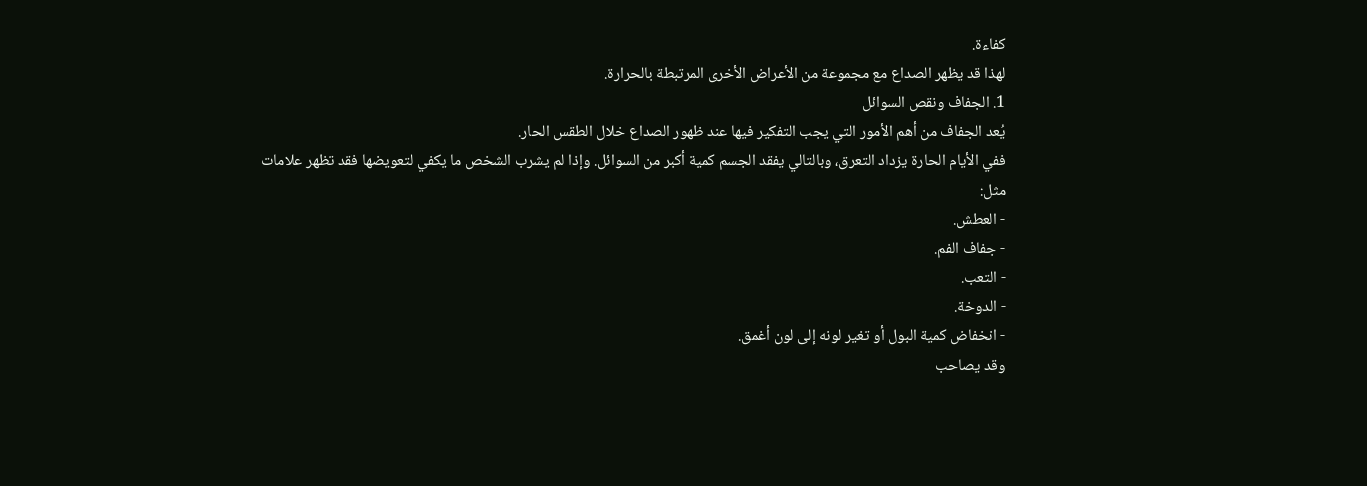كفاءة.
لهذا قد يظهر الصداع مع مجموعة من الأعراض الأخرى المرتبطة بالحرارة.
1. الجفاف ونقص السوائل
يُعد الجفاف من أهم الأمور التي يجب التفكير فيها عند ظهور الصداع خلال الطقس الحار.
ففي الأيام الحارة يزداد التعرق، وبالتالي يفقد الجسم كمية أكبر من السوائل. وإذا لم يشرب الشخص ما يكفي لتعويضها فقد تظهر علامات مثل:
- العطش.
- جفاف الفم.
- التعب.
- الدوخة.
- انخفاض كمية البول أو تغير لونه إلى لون أغمق.
وقد يصاحب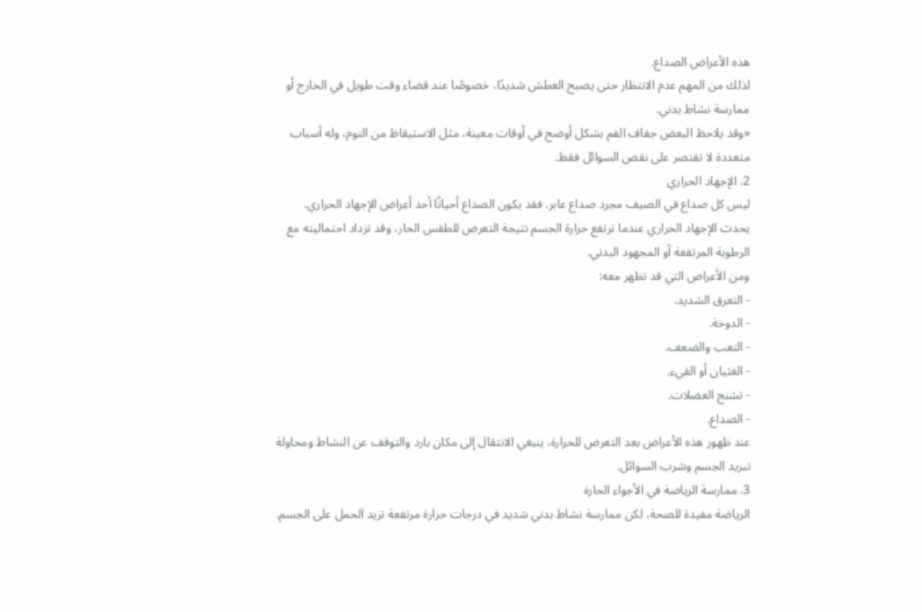هذه الأعراض الصداع.
لذلك من المهم عدم الانتظار حتى يصبح العطش شديدًا، خصوصًا عند قضاء وقت طويل في الخارج أو ممارسة نشاط بدني.
«وقد يلاحظ البعض جفاف الفم بشكل أوضح في أوقات معينة، مثل الاستيقاظ من النوم، وله أسباب متعددة لا تقتصر على نقص السوائل فقط.
2. الإجهاد الحراري
ليس كل صداع في الصيف مجرد صداع عابر. فقد يكون الصداع أحيانًا أحد أعراض الإجهاد الحراري.
يحدث الإجهاد الحراري عندما ترتفع حرارة الجسم نتيجة التعرض للطقس الحار، وقد تزداد احتماليته مع الرطوبة المرتفعة أو المجهود البدني.
ومن الأعراض التي قد تظهر معه:
- التعرق الشديد.
- الدوخة.
- التعب والضعف.
- الغثيان أو القيء.
- تشنج العضلات.
- الصداع.
عند ظهور هذه الأعراض بعد التعرض للحرارة، ينبغي الانتقال إلى مكان بارد والتوقف عن النشاط ومحاولة تبريد الجسم وشرب السوائل.
3. ممارسة الرياضة في الأجواء الحارة
الرياضة مفيدة للصحة، لكن ممارسة نشاط بدني شديد في درجات حرارة مرتفعة تزيد الحمل على الجسم.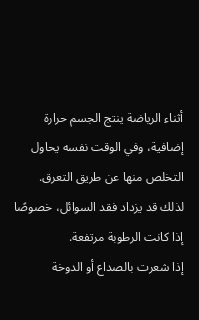أثناء الرياضة ينتج الجسم حرارة إضافية، وفي الوقت نفسه يحاول التخلص منها عن طريق التعرق. لذلك قد يزداد فقد السوائل، خصوصًا إذا كانت الرطوبة مرتفعة.
إذا شعرت بالصداع أو الدوخة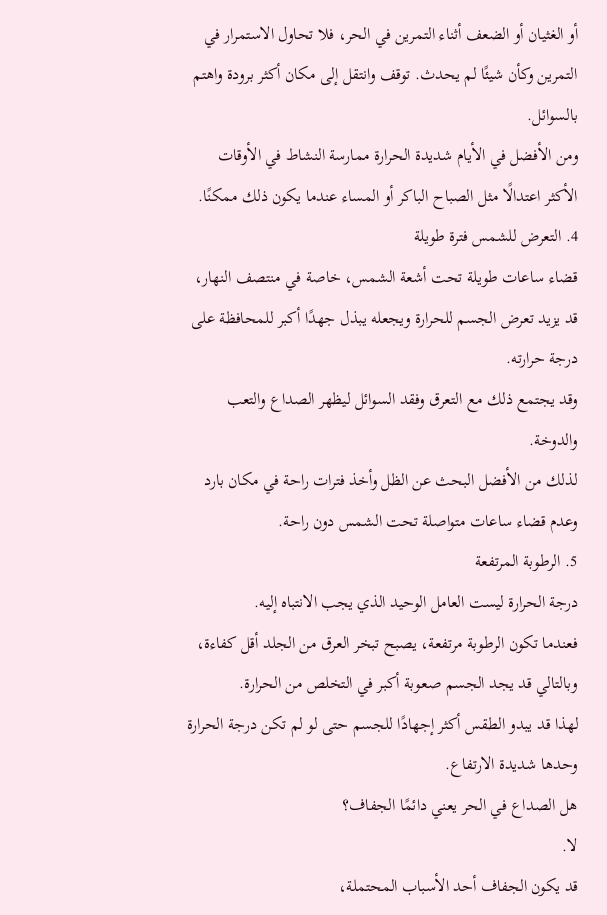أو الغثيان أو الضعف أثناء التمرين في الحر، فلا تحاول الاستمرار في التمرين وكأن شيئًا لم يحدث. توقف وانتقل إلى مكان أكثر برودة واهتم بالسوائل.
ومن الأفضل في الأيام شديدة الحرارة ممارسة النشاط في الأوقات الأكثر اعتدالًا مثل الصباح الباكر أو المساء عندما يكون ذلك ممكنًا.
4. التعرض للشمس فترة طويلة
قضاء ساعات طويلة تحت أشعة الشمس، خاصة في منتصف النهار، قد يزيد تعرض الجسم للحرارة ويجعله يبذل جهدًا أكبر للمحافظة على درجة حرارته.
وقد يجتمع ذلك مع التعرق وفقد السوائل ليظهر الصداع والتعب والدوخة.
لذلك من الأفضل البحث عن الظل وأخذ فترات راحة في مكان بارد وعدم قضاء ساعات متواصلة تحت الشمس دون راحة.
5. الرطوبة المرتفعة
درجة الحرارة ليست العامل الوحيد الذي يجب الانتباه إليه.
فعندما تكون الرطوبة مرتفعة، يصبح تبخر العرق من الجلد أقل كفاءة، وبالتالي قد يجد الجسم صعوبة أكبر في التخلص من الحرارة.
لهذا قد يبدو الطقس أكثر إجهادًا للجسم حتى لو لم تكن درجة الحرارة وحدها شديدة الارتفاع.
هل الصداع في الحر يعني دائمًا الجفاف؟
لا.
قد يكون الجفاف أحد الأسباب المحتملة،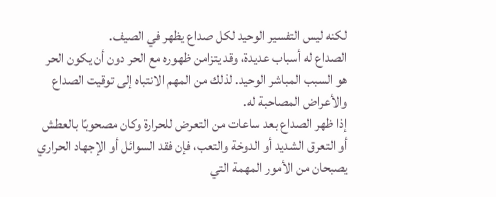لكنه ليس التفسير الوحيد لكل صداع يظهر في الصيف.
الصداع له أسباب عديدة، وقد يتزامن ظهوره مع الحر دون أن يكون الحر هو السبب المباشر الوحيد. لذلك من المهم الانتباه إلى توقيت الصداع والأعراض المصاحبة له.
إذا ظهر الصداع بعد ساعات من التعرض للحرارة وكان مصحوبًا بالعطش أو التعرق الشديد أو الدوخة والتعب، فإن فقد السوائل أو الإجهاد الحراري يصبحان من الأمور المهمة التي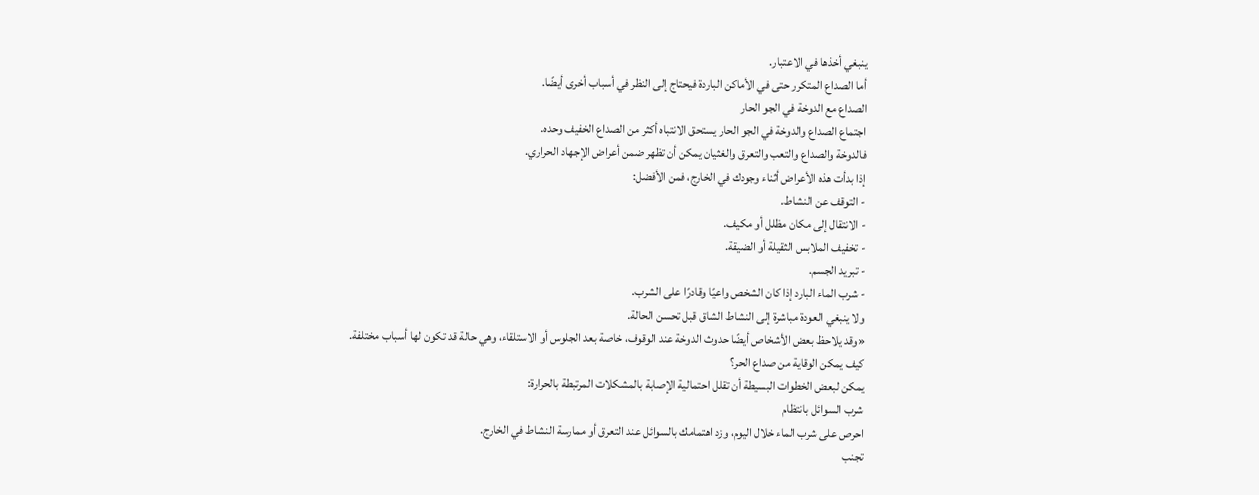ينبغي أخذها في الاعتبار.
أما الصداع المتكرر حتى في الأماكن الباردة فيحتاج إلى النظر في أسباب أخرى أيضًا.
الصداع مع الدوخة في الجو الحار
اجتماع الصداع والدوخة في الجو الحار يستحق الانتباه أكثر من الصداع الخفيف وحده.
فالدوخة والصداع والتعب والتعرق والغثيان يمكن أن تظهر ضمن أعراض الإجهاد الحراري.
إذا بدأت هذه الأعراض أثناء وجودك في الخارج، فمن الأفضل:
- التوقف عن النشاط.
- الانتقال إلى مكان مظلل أو مكيف.
- تخفيف الملابس الثقيلة أو الضيقة.
- تبريد الجسم.
- شرب الماء البارد إذا كان الشخص واعيًا وقادرًا على الشرب.
ولا ينبغي العودة مباشرة إلى النشاط الشاق قبل تحسن الحالة.
«وقد يلاحظ بعض الأشخاص أيضًا حدوث الدوخة عند الوقوف، خاصة بعد الجلوس أو الاستلقاء، وهي حالة قد تكون لها أسباب مختلفة.
كيف يمكن الوقاية من صداع الحر؟
يمكن لبعض الخطوات البسيطة أن تقلل احتمالية الإصابة بالمشكلات المرتبطة بالحرارة:
شرب السوائل بانتظام
احرص على شرب الماء خلال اليوم، وزد اهتمامك بالسوائل عند التعرق أو ممارسة النشاط في الخارج.
تجنب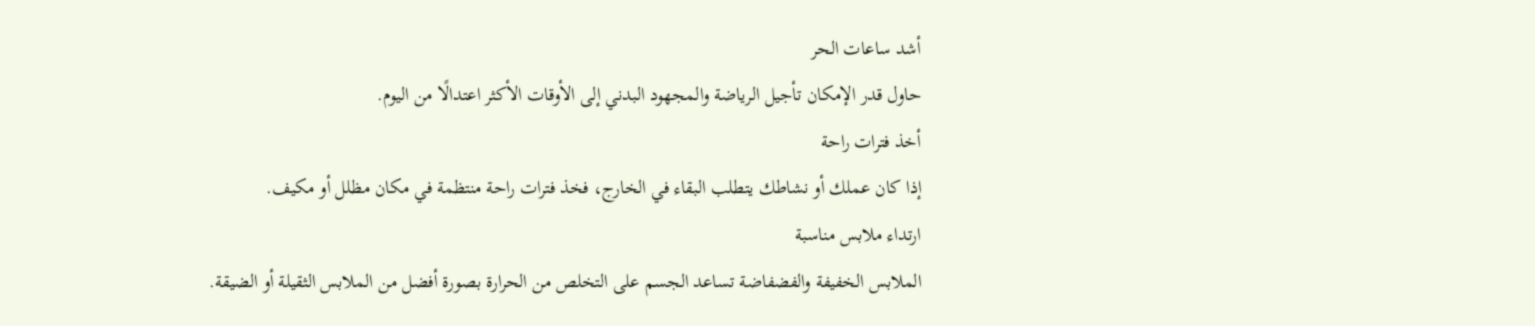أشد ساعات الحر
حاول قدر الإمكان تأجيل الرياضة والمجهود البدني إلى الأوقات الأكثر اعتدالًا من اليوم.
أخذ فترات راحة
إذا كان عملك أو نشاطك يتطلب البقاء في الخارج، فخذ فترات راحة منتظمة في مكان مظلل أو مكيف.
ارتداء ملابس مناسبة
الملابس الخفيفة والفضفاضة تساعد الجسم على التخلص من الحرارة بصورة أفضل من الملابس الثقيلة أو الضيقة.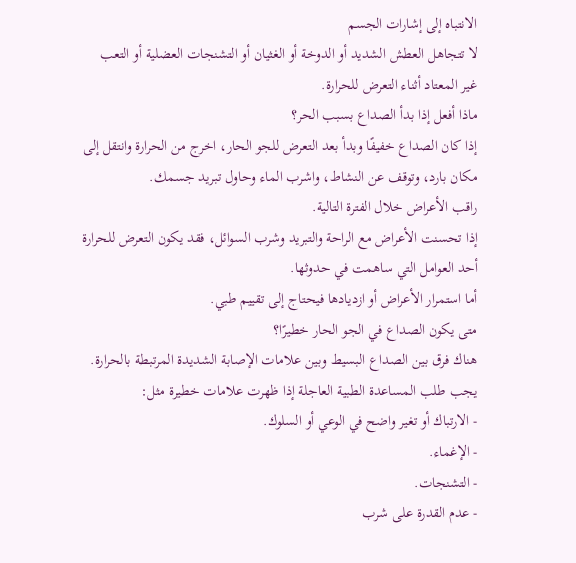الانتباه إلى إشارات الجسم
لا تتجاهل العطش الشديد أو الدوخة أو الغثيان أو التشنجات العضلية أو التعب غير المعتاد أثناء التعرض للحرارة.
ماذا أفعل إذا بدأ الصداع بسبب الحر؟
إذا كان الصداع خفيفًا وبدأ بعد التعرض للجو الحار، اخرج من الحرارة وانتقل إلى مكان بارد، وتوقف عن النشاط، واشرب الماء وحاول تبريد جسمك.
راقب الأعراض خلال الفترة التالية.
إذا تحسنت الأعراض مع الراحة والتبريد وشرب السوائل، فقد يكون التعرض للحرارة أحد العوامل التي ساهمت في حدوثها.
أما استمرار الأعراض أو ازديادها فيحتاج إلى تقييم طبي.
متى يكون الصداع في الجو الحار خطيرًا؟
هناك فرق بين الصداع البسيط وبين علامات الإصابة الشديدة المرتبطة بالحرارة.
يجب طلب المساعدة الطبية العاجلة إذا ظهرت علامات خطيرة مثل:
- الارتباك أو تغير واضح في الوعي أو السلوك.
- الإغماء.
- التشنجات.
- عدم القدرة على شرب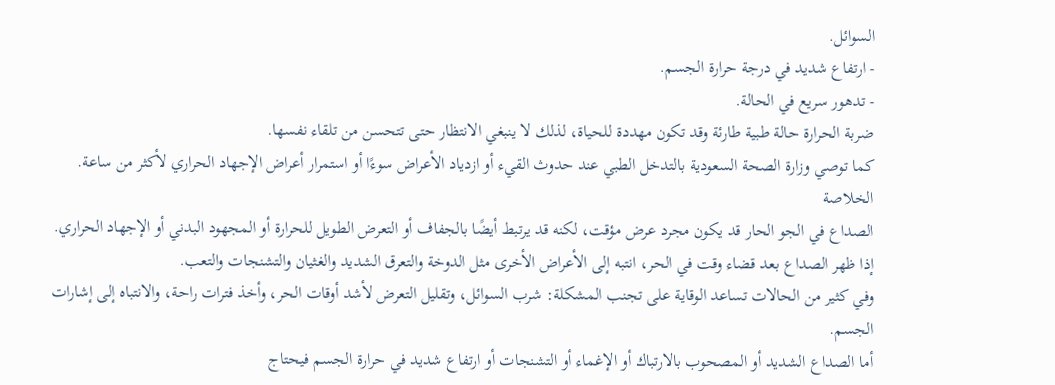السوائل.
- ارتفاع شديد في درجة حرارة الجسم.
- تدهور سريع في الحالة.
ضربة الحرارة حالة طبية طارئة وقد تكون مهددة للحياة، لذلك لا ينبغي الانتظار حتى تتحسن من تلقاء نفسها.
كما توصي وزارة الصحة السعودية بالتدخل الطبي عند حدوث القيء أو ازدياد الأعراض سوءًا أو استمرار أعراض الإجهاد الحراري لأكثر من ساعة.
الخلاصة
الصداع في الجو الحار قد يكون مجرد عرض مؤقت، لكنه قد يرتبط أيضًا بالجفاف أو التعرض الطويل للحرارة أو المجهود البدني أو الإجهاد الحراري.
إذا ظهر الصداع بعد قضاء وقت في الحر، انتبه إلى الأعراض الأخرى مثل الدوخة والتعرق الشديد والغثيان والتشنجات والتعب.
وفي كثير من الحالات تساعد الوقاية على تجنب المشكلة: شرب السوائل، وتقليل التعرض لأشد أوقات الحر، وأخذ فترات راحة، والانتباه إلى إشارات الجسم.
أما الصداع الشديد أو المصحوب بالارتباك أو الإغماء أو التشنجات أو ارتفاع شديد في حرارة الجسم فيحتاج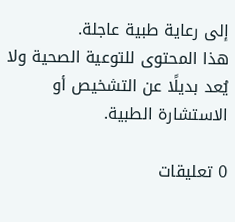إلى رعاية طبية عاجلة.
هذا المحتوى للتوعية الصحية ولا يُعد بديلًا عن التشخيص أو الاستشارة الطبية.

0 تعليقات